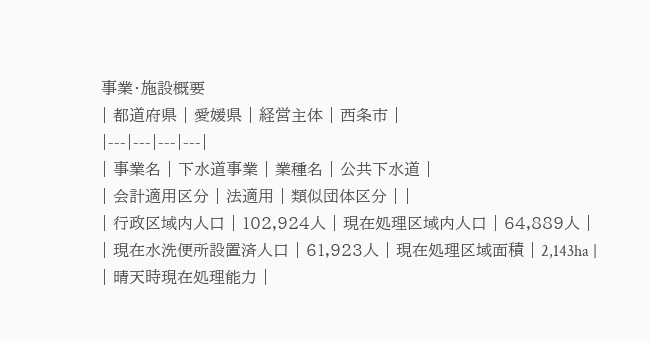事業・施設概要
| 都道府県 | 愛媛県 | 経営主体 | 西条市 |
|---|---|---|---|
| 事業名 | 下水道事業 | 業種名 | 公共下水道 |
| 会計適用区分 | 法適用 | 類似団体区分 | |
| 行政区域内人口 | 102,924人 | 現在処理区域内人口 | 64,889人 |
| 現在水洗便所設置済人口 | 61,923人 | 現在処理区域面積 | 2,143ha |
| 晴天時現在処理能力 |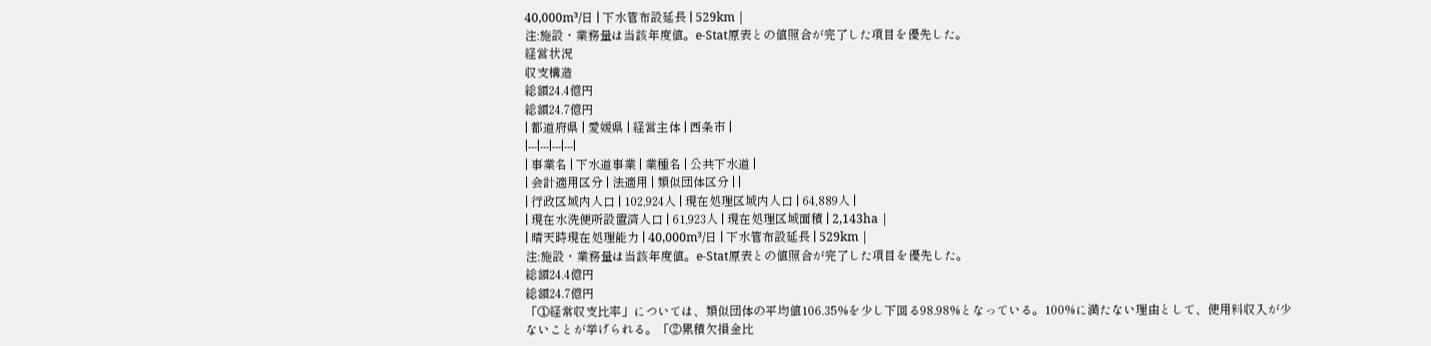40,000m³/日 | 下水管布設延長 | 529km |
注:施設・業務量は当該年度値。e-Stat原表との値照合が完了した項目を優先した。
経営状況
収支構造
総額24.4億円
総額24.7億円
| 都道府県 | 愛媛県 | 経営主体 | 西条市 |
|---|---|---|---|
| 事業名 | 下水道事業 | 業種名 | 公共下水道 |
| 会計適用区分 | 法適用 | 類似団体区分 | |
| 行政区域内人口 | 102,924人 | 現在処理区域内人口 | 64,889人 |
| 現在水洗便所設置済人口 | 61,923人 | 現在処理区域面積 | 2,143ha |
| 晴天時現在処理能力 | 40,000m³/日 | 下水管布設延長 | 529km |
注:施設・業務量は当該年度値。e-Stat原表との値照合が完了した項目を優先した。
総額24.4億円
総額24.7億円
「①経常収支比率」については、類似団体の平均値106.35%を少し下回る98.98%となっている。100%に満たない理由として、使用料収入が少ないことが挙げられる。「②累積欠損金比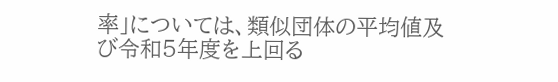率」については、類似団体の平均値及び令和5年度を上回る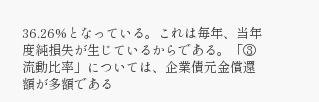36.26%となっている。これは毎年、当年度純損失が生じているからである。「③流動比率」については、企業債元金償還額が多額である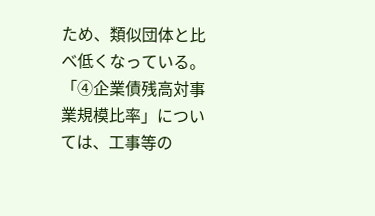ため、類似団体と比べ低くなっている。「④企業債残高対事業規模比率」については、工事等の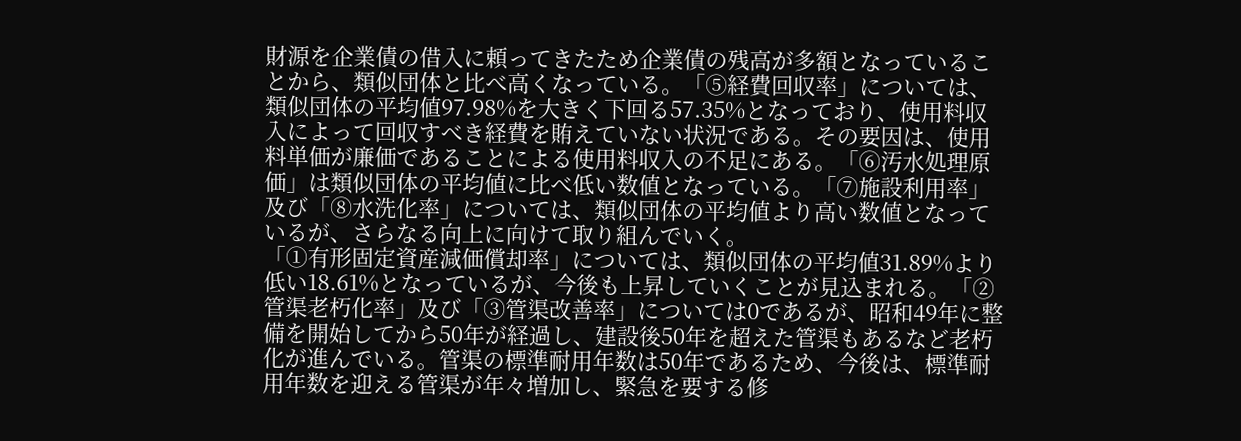財源を企業債の借入に頼ってきたため企業債の残高が多額となっていることから、類似団体と比べ高くなっている。「⑤経費回収率」については、類似団体の平均値97.98%を大きく下回る57.35%となっており、使用料収入によって回収すべき経費を賄えていない状況である。その要因は、使用料単価が廉価であることによる使用料収入の不足にある。「⑥汚水処理原価」は類似団体の平均値に比べ低い数値となっている。「⑦施設利用率」及び「⑧水洗化率」については、類似団体の平均値より高い数値となっているが、さらなる向上に向けて取り組んでいく。
「①有形固定資産減価償却率」については、類似団体の平均値31.89%より低い18.61%となっているが、今後も上昇していくことが見込まれる。「②管渠老朽化率」及び「③管渠改善率」については0であるが、昭和49年に整備を開始してから50年が経過し、建設後50年を超えた管渠もあるなど老朽化が進んでいる。管渠の標準耐用年数は50年であるため、今後は、標準耐用年数を迎える管渠が年々増加し、緊急を要する修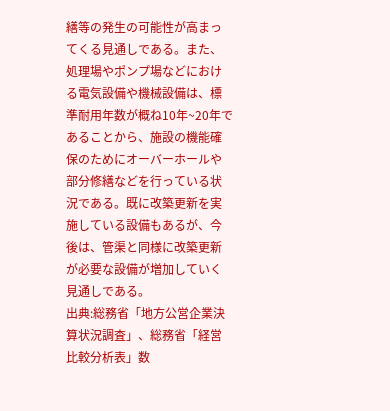繕等の発生の可能性が高まってくる見通しである。また、処理場やポンプ場などにおける電気設備や機械設備は、標準耐用年数が概ね10年~20年であることから、施設の機能確保のためにオーバーホールや部分修繕などを行っている状況である。既に改築更新を実施している設備もあるが、今後は、管渠と同様に改築更新が必要な設備が増加していく見通しである。
出典:総務省「地方公営企業決算状況調査」、総務省「経営比較分析表」数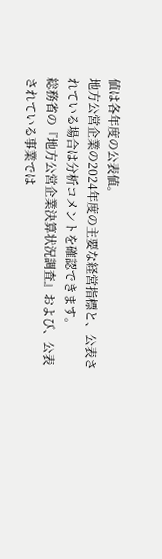値は各年度の公表値。
地方公営企業の2024年度の主要な経営指標と、公表されている場合は分析コメントを確認できます。
総務省の『地方公営企業決算状況調査』および、公表されている事業では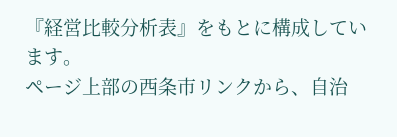『経営比較分析表』をもとに構成しています。
ページ上部の西条市リンクから、自治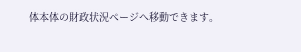体本体の財政状況ページへ移動できます。